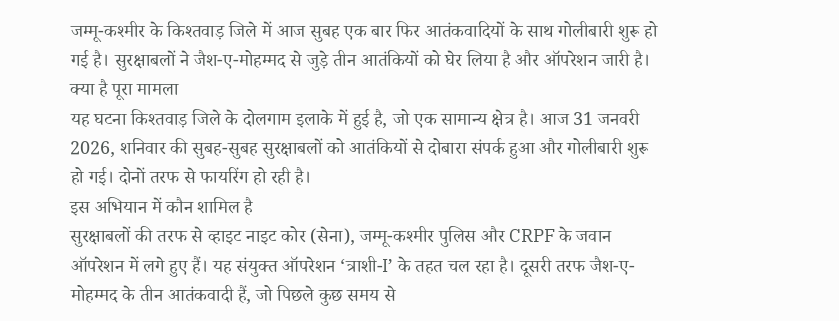जम्मू-कश्मीर के किश्तवाड़ जिले में आज सुबह एक बार फिर आतंकवादियों के साथ गोलीबारी शुरू हो गई है। सुरक्षाबलों ने जैश-ए-मोहम्मद से जुड़े तीन आतंकियों को घेर लिया है और ऑपरेशन जारी है।
क्या है पूरा मामला
यह घटना किश्तवाड़ जिले के दोलगाम इलाके में हुई है, जो एक सामान्य क्षेत्र है। आज 31 जनवरी 2026, शनिवार की सुबह-सुबह सुरक्षाबलों को आतंकियों से दोबारा संपर्क हुआ और गोलीबारी शुरू हो गई। दोनों तरफ से फायरिंग हो रही है।
इस अभियान में कौन शामिल है
सुरक्षाबलों की तरफ से व्हाइट नाइट कोर (सेना), जम्मू-कश्मीर पुलिस और CRPF के जवान ऑपरेशन में लगे हुए हैं। यह संयुक्त ऑपरेशन ‘त्राशी-I’ के तहत चल रहा है। दूसरी तरफ जैश-ए-मोहम्मद के तीन आतंकवादी हैं, जो पिछले कुछ समय से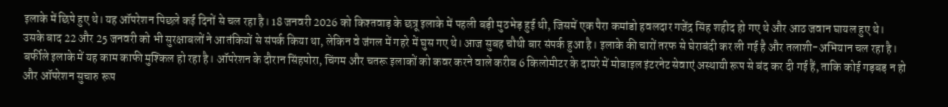इलाके में छिपे हुए थे। यह ऑपरेशन पिछले कई दिनों से चल रहा है। 18 जनवरी 2026 को किश्तवाड़ के छत्रू इलाके में पहली बड़ी मुठभेड़ हुई थी, जिसमें एक पैरा कमांडो हवलदार गजेंद्र सिंह शहीद हो गए थे और आठ जवान घायल हुए थे।
उसके बाद 22 और 25 जनवरी को भी सुरक्षाबलों ने आतंकियों से संपर्क किया था, लेकिन वे जंगल में गहरे में घुस गए थे। आज सुबह चौथी बार संपर्क हुआ है। इलाके की चारों तरफ से घेराबंदी कर ली गई है और तलाशी-अभियान चल रहा है। बर्फीले इलाके में यह काम काफी मुश्किल हो रहा है। ऑपरेशन के दौरान सिंहपोरा, चिंगम और चतरू इलाकों को कवर करने वाले करीब 6 किलोमीटर के दायरे में मोबाइल इंटरनेट सेवाएं अस्थायी रूप से बंद कर दी गई हैं, ताकि कोई गड़बड़ न हो और ऑपरेशन सुचारु रूप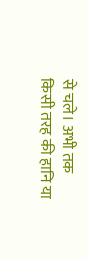से चले। अभी तक किसी तरह की हानि या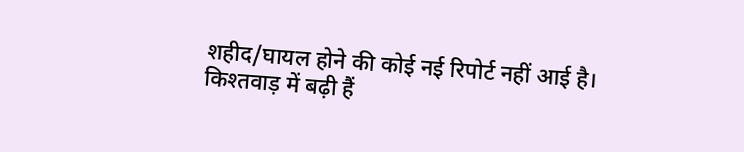शहीद/घायल होने की कोई नई रिपोर्ट नहीं आई है।
किश्तवाड़ में बढ़ी हैं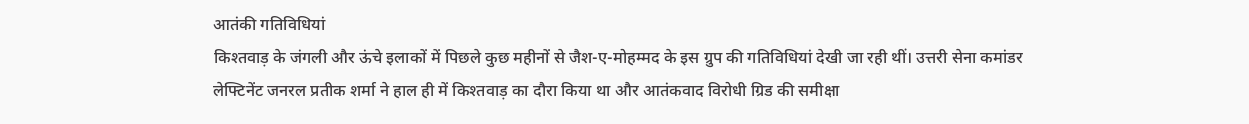आतंकी गतिविधियां
किश्तवाड़ के जंगली और ऊंचे इलाकों में पिछले कुछ महीनों से जैश-ए-मोहम्मद के इस ग्रुप की गतिविधियां देखी जा रही थीं। उत्तरी सेना कमांडर लेफ्टिनेंट जनरल प्रतीक शर्मा ने हाल ही में किश्तवाड़ का दौरा किया था और आतंकवाद विरोधी ग्रिड की समीक्षा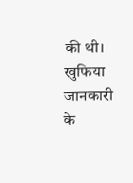की थी। खुफिया जानकारी के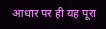आधार पर ही यह पूरा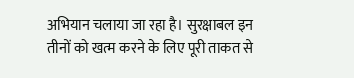अभियान चलाया जा रहा है। सुरक्षाबल इन तीनों को खत्म करने के लिए पूरी ताकत से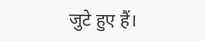जुटे हुए हैं।